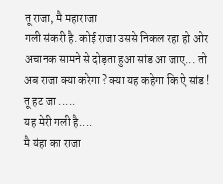तू राजा, मै महाराजा
गली संकरी है. कोई राजा उससे निकल रहा हो ओर अचानक सामने से दोड़ता हुआ सांड आ जाए... तो अब राजा क्या करेगा ? क्या यह कहेगा कि ऐ सांड !
तू हट जा .....
यह मेरी गली है....
मै यंहा का राजा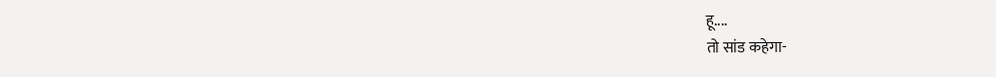हू....
तो सांड कहेगा-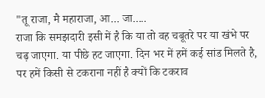"तू राजा, मै महाराजा, आ... जा.....
राजा कि समझदारी इसी में है कि या तो वह चबूतरे पर या खंभे पर चढ़ जाएगा. या पीछे हट जाएगा. दिन भर में हमें कई सांड मिलते है, पर हमें किसी से टकराना नहीं है क्यों कि टकराव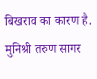बिखराव का कारण है.
मुनिश्री तरुण सागर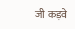जी कड़वे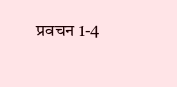प्रवचन 1-4